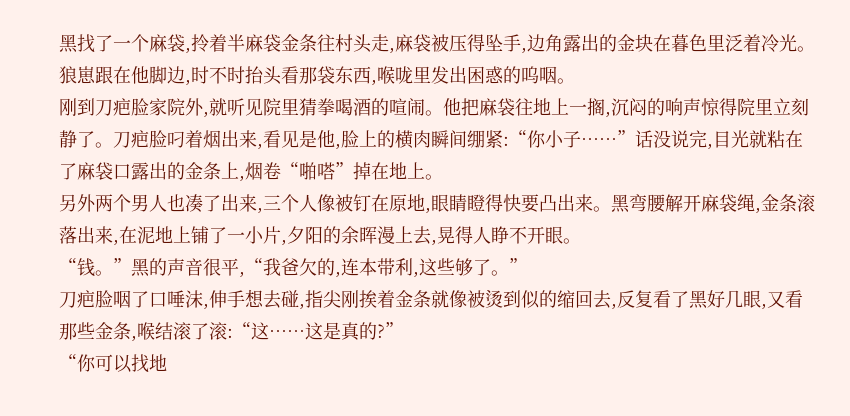黑找了一个麻袋,拎着半麻袋金条往村头走,麻袋被压得坠手,边角露出的金块在暮色里泛着冷光。狼崽跟在他脚边,时不时抬头看那袋东西,喉咙里发出困惑的呜咽。
刚到刀疤脸家院外,就听见院里猜拳喝酒的喧闹。他把麻袋往地上一搁,沉闷的响声惊得院里立刻静了。刀疤脸叼着烟出来,看见是他,脸上的横肉瞬间绷紧:“你小子……”话没说完,目光就粘在了麻袋口露出的金条上,烟卷“啪嗒”掉在地上。
另外两个男人也凑了出来,三个人像被钉在原地,眼睛瞪得快要凸出来。黑弯腰解开麻袋绳,金条滚落出来,在泥地上铺了一小片,夕阳的余晖漫上去,晃得人睁不开眼。
“钱。”黑的声音很平,“我爸欠的,连本带利,这些够了。”
刀疤脸咽了口唾沫,伸手想去碰,指尖刚挨着金条就像被烫到似的缩回去,反复看了黑好几眼,又看那些金条,喉结滚了滚:“这……这是真的?”
“你可以找地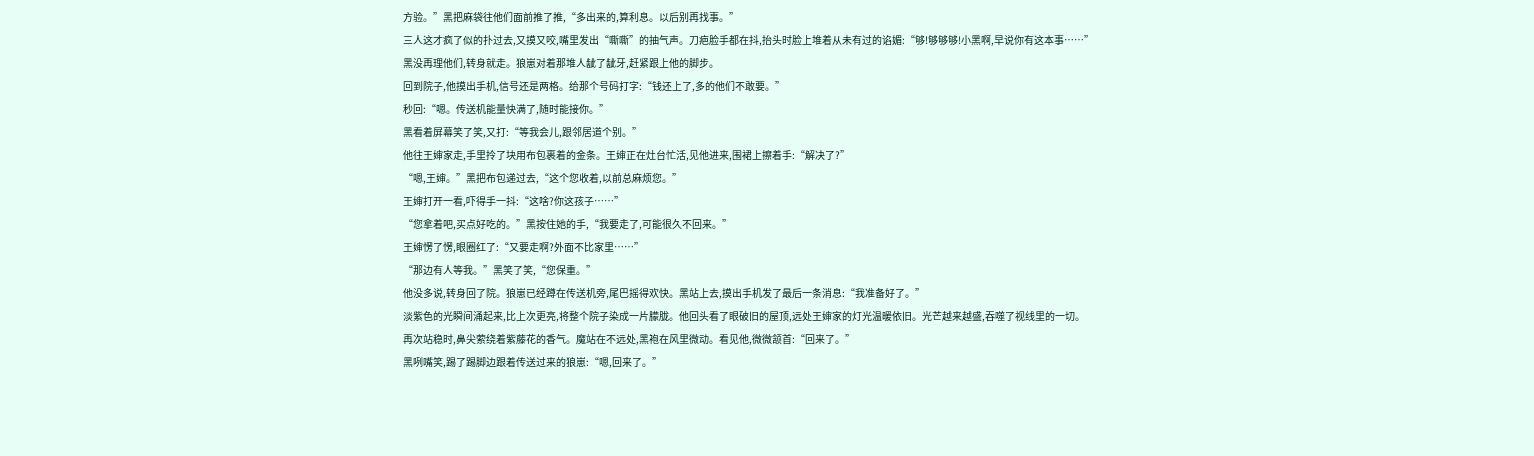方验。”黑把麻袋往他们面前推了推,“多出来的,算利息。以后别再找事。”
三人这才疯了似的扑过去,又摸又咬,嘴里发出“嘶嘶”的抽气声。刀疤脸手都在抖,抬头时脸上堆着从未有过的谄媚:“够!够够够!小黑啊,早说你有这本事……”
黑没再理他们,转身就走。狼崽对着那堆人龇了龇牙,赶紧跟上他的脚步。
回到院子,他摸出手机,信号还是两格。给那个号码打字:“钱还上了,多的他们不敢要。”
秒回:“嗯。传送机能量快满了,随时能接你。”
黑看着屏幕笑了笑,又打:“等我会儿,跟邻居道个别。”
他往王婶家走,手里拎了块用布包裹着的金条。王婶正在灶台忙活,见他进来,围裙上擦着手:“解决了?”
“嗯,王婶。”黑把布包递过去,“这个您收着,以前总麻烦您。”
王婶打开一看,吓得手一抖:“这啥?你这孩子……”
“您拿着吧,买点好吃的。”黑按住她的手,“我要走了,可能很久不回来。”
王婶愣了愣,眼圈红了:“又要走啊?外面不比家里……”
“那边有人等我。”黑笑了笑,“您保重。”
他没多说,转身回了院。狼崽已经蹲在传送机旁,尾巴摇得欢快。黑站上去,摸出手机发了最后一条消息:“我准备好了。”
淡紫色的光瞬间涌起来,比上次更亮,将整个院子染成一片朦胧。他回头看了眼破旧的屋顶,远处王婶家的灯光温暖依旧。光芒越来越盛,吞噬了视线里的一切。
再次站稳时,鼻尖萦绕着紫藤花的香气。魔站在不远处,黑袍在风里微动。看见他,微微颔首:“回来了。”
黑咧嘴笑,踢了踢脚边跟着传送过来的狼崽:“嗯,回来了。”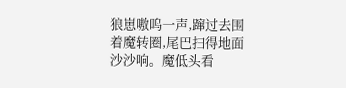狼崽嗷呜一声,蹿过去围着魔转圈,尾巴扫得地面沙沙响。魔低头看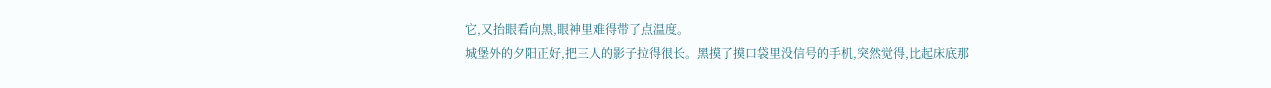它,又抬眼看向黑,眼神里难得带了点温度。
城堡外的夕阳正好,把三人的影子拉得很长。黑摸了摸口袋里没信号的手机,突然觉得,比起床底那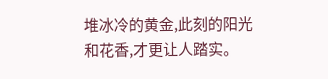堆冰冷的黄金,此刻的阳光和花香,才更让人踏实。